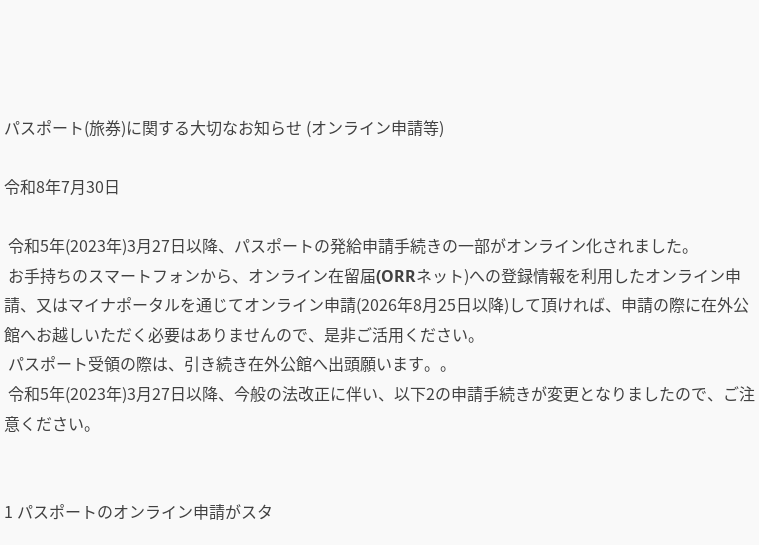パスポート(旅券)に関する大切なお知らせ (オンライン申請等)

令和8年7月30日

 令和5年(2023年)3月27日以降、パスポートの発給申請手続きの一部がオンライン化されました。
 お手持ちのスマートフォンから、オンライン在留届(ORRネット)への登録情報を利用したオンライン申請、又はマイナポータルを通じてオンライン申請(2026年8月25日以降)して頂ければ、申請の際に在外公館へお越しいただく必要はありませんので、是非ご活用ください。
 パスポート受領の際は、引き続き在外公館へ出頭願います。。
 令和5年(2023年)3月27日以降、今般の法改正に伴い、以下2の申請手続きが変更となりましたので、ご注意ください。


1 パスポートのオンライン申請がスタ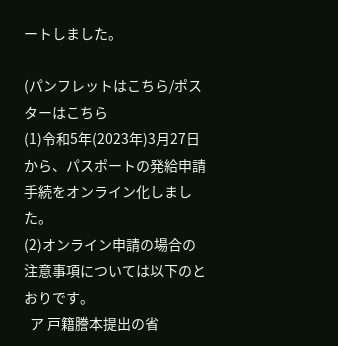ートしました。

(パンフレットはこちら/ポスターはこちら
(1)令和5年(2023年)3月27日から、パスポートの発給申請手続をオンライン化しました。
(2)オンライン申請の場合の注意事項については以下のとおりです。
  ア 戸籍謄本提出の省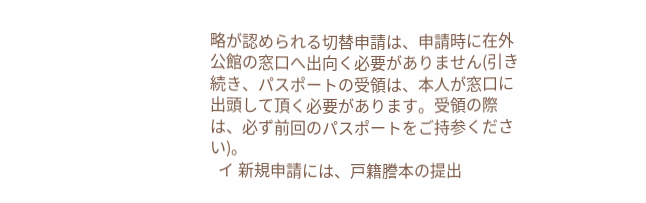略が認められる切替申請は、申請時に在外公館の窓口へ出向く必要がありません(引き続き、パスポートの受領は、本人が窓口に出頭して頂く必要があります。受領の際は、必ず前回のパスポートをご持参ください)。
  イ 新規申請には、戸籍謄本の提出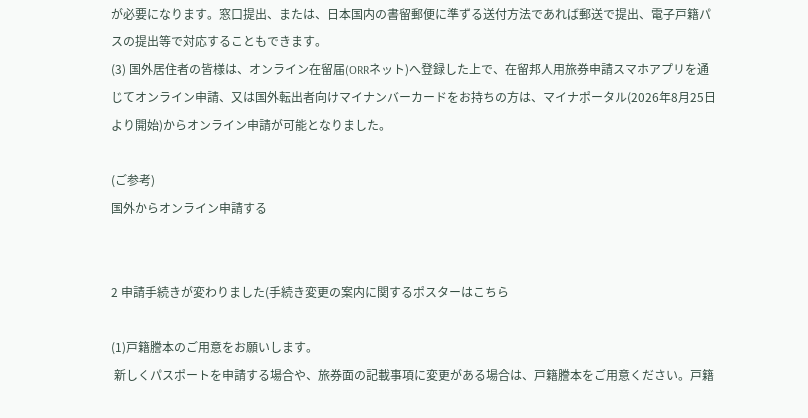が必要になります。窓口提出、または、日本国内の書留郵便に準ずる送付方法であれば郵送で提出、電子戸籍パスの提出等で対応することもできます。
(3) 国外居住者の皆様は、オンライン在留届(ORRネット)へ登録した上で、在留邦人用旅券申請スマホアプリを通じてオンライン申請、又は国外転出者向けマイナンバーカードをお持ちの方は、マイナポータル(2026年8月25日より開始)からオンライン申請が可能となりました。

(ご参考)
国外からオンライン申請する


2 申請手続きが変わりました(手続き変更の案内に関するポスターはこちら

(1)戸籍謄本のご用意をお願いします。
 新しくパスポートを申請する場合や、旅券面の記載事項に変更がある場合は、戸籍謄本をご用意ください。戸籍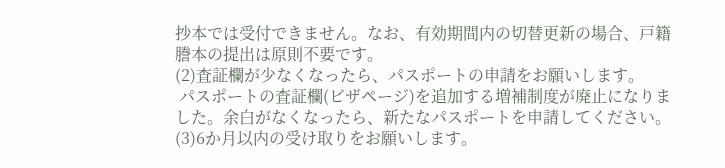抄本では受付できません。なお、有効期間内の切替更新の場合、戸籍謄本の提出は原則不要です。
(2)査証欄が少なくなったら、パスポートの申請をお願いします。
 パスポートの査証欄(ビザページ)を追加する増補制度が廃止になりました。余白がなくなったら、新たなパスポートを申請してください。
(3)6か月以内の受け取りをお願いします。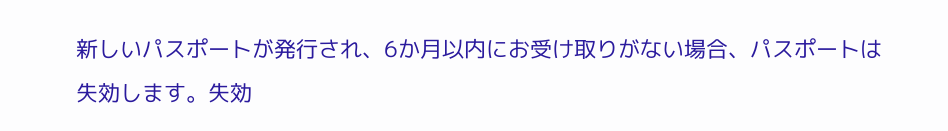新しいパスポートが発行され、6か月以内にお受け取りがない場合、パスポートは失効します。失効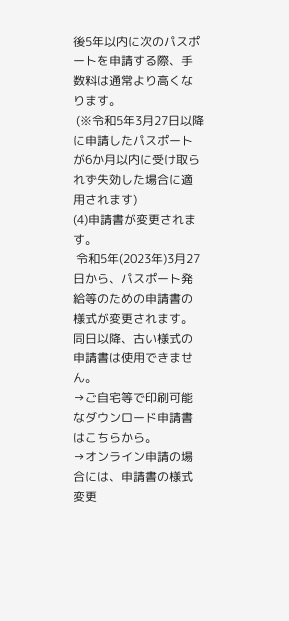後5年以内に次のパスポートを申請する際、手数料は通常より高くなります。
 (※令和5年3月27日以降に申請したパスポートが6か月以内に受け取られず失効した場合に適用されます)
(4)申請書が変更されます。
 令和5年(2023年)3月27日から、パスポート発給等のための申請書の様式が変更されます。同日以降、古い様式の申請書は使用できません。
→ご自宅等で印刷可能なダウンロード申請書はこちらから。
→オンライン申請の場合には、申請書の様式変更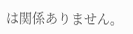は関係ありません。